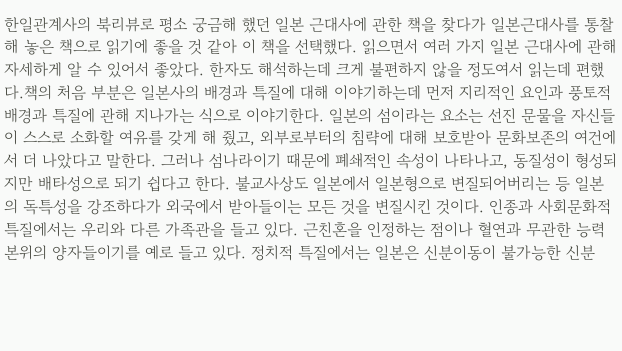한일관계사의 북리뷰로 평소 궁금해 했던 일본 근대사에 관한 책을 찾다가 일본근대사를 통찰해 놓은 책으로 읽기에 좋을 것 같아 이 책을 선택했다. 읽으면서 여러 가지 일본 근대사에 관해 자세하게 알 수 있어서 좋았다. 한자도 해석하는데 크게 불편하지 않을 정도여서 읽는데 편했다.책의 처음 부분은 일본사의 배경과 특질에 대해 이야기하는데 먼저 지리적인 요인과 풍토적 배경과 특질에 관해 지나가는 식으로 이야기한다. 일본의 섬이라는 요소는 선진 문물을 자신들이 스스로 소화할 여유를 갖게 해 줬고, 외부로부터의 침략에 대해 보호받아 문화보존의 여건에서 더 나았다고 말한다. 그러나 섬나라이기 때문에 폐쇄적인 속성이 나타나고, 동질성이 형성되지만 배타성으로 되기 쉽다고 한다. 불교사상도 일본에서 일본형으로 변질되어버리는 등 일본의 독특성을 강조하다가 외국에서 받아들이는 모든 것을 변질시킨 것이다. 인종과 사회문화적 특질에서는 우리와 다른 가족관을 들고 있다. 근친혼을 인정하는 점이나 혈연과 무관한 능력본위의 양자들이기를 예로 들고 있다. 정치적 특질에서는 일본은 신분이동이 불가능한 신분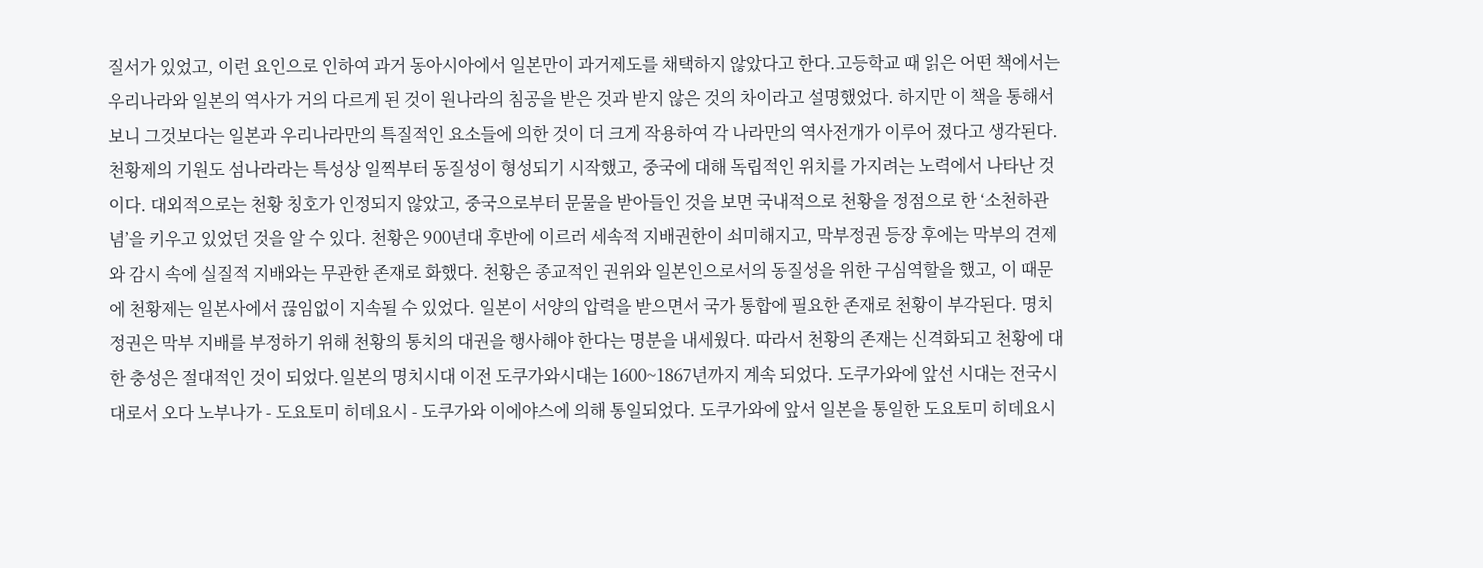질서가 있었고, 이런 요인으로 인하여 과거 동아시아에서 일본만이 과거제도를 채택하지 않았다고 한다.고등학교 때 읽은 어떤 책에서는 우리나라와 일본의 역사가 거의 다르게 된 것이 원나라의 침공을 받은 것과 받지 않은 것의 차이라고 설명했었다. 하지만 이 책을 통해서 보니 그것보다는 일본과 우리나라만의 특질적인 요소들에 의한 것이 더 크게 작용하여 각 나라만의 역사전개가 이루어 졌다고 생각된다.천황제의 기원도 섬나라라는 특성상 일찍부터 동질성이 형성되기 시작했고, 중국에 대해 독립적인 위치를 가지려는 노력에서 나타난 것이다. 대외적으로는 천황 칭호가 인정되지 않았고, 중국으로부터 문물을 받아들인 것을 보면 국내적으로 천황을 정점으로 한 ‘소천하관념’을 키우고 있었던 것을 알 수 있다. 천황은 900년대 후반에 이르러 세속적 지배권한이 쇠미해지고, 막부정권 등장 후에는 막부의 견제와 감시 속에 실질적 지배와는 무관한 존재로 화했다. 천황은 종교적인 권위와 일본인으로서의 동질성을 위한 구심역할을 했고, 이 때문에 천황제는 일본사에서 끊임없이 지속될 수 있었다. 일본이 서양의 압력을 받으면서 국가 통합에 필요한 존재로 천황이 부각된다. 명치정권은 막부 지배를 부정하기 위해 천황의 통치의 대권을 행사해야 한다는 명분을 내세웠다. 따라서 천황의 존재는 신격화되고 천황에 대한 충성은 절대적인 것이 되었다.일본의 명치시대 이전 도쿠가와시대는 1600~1867년까지 계속 되었다. 도쿠가와에 앞선 시대는 전국시대로서 오다 노부나가 - 도요토미 히데요시 - 도쿠가와 이에야스에 의해 통일되었다. 도쿠가와에 앞서 일본을 통일한 도요토미 히데요시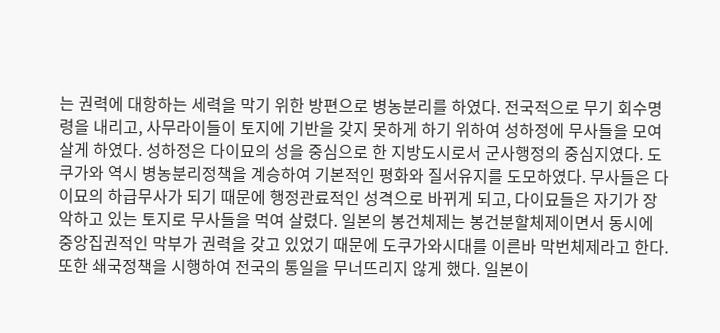는 권력에 대항하는 세력을 막기 위한 방편으로 병농분리를 하였다. 전국적으로 무기 회수명령을 내리고, 사무라이들이 토지에 기반을 갖지 못하게 하기 위하여 성하정에 무사들을 모여 살게 하였다. 성하정은 다이묘의 성을 중심으로 한 지방도시로서 군사행정의 중심지였다. 도쿠가와 역시 병농분리정책을 계승하여 기본적인 평화와 질서유지를 도모하였다. 무사들은 다이묘의 하급무사가 되기 때문에 행정관료적인 성격으로 바뀌게 되고, 다이묘들은 자기가 장악하고 있는 토지로 무사들을 먹여 살렸다. 일본의 봉건체제는 봉건분할체제이면서 동시에 중앙집권적인 막부가 권력을 갖고 있었기 때문에 도쿠가와시대를 이른바 막번체제라고 한다. 또한 쇄국정책을 시행하여 전국의 통일을 무너뜨리지 않게 했다. 일본이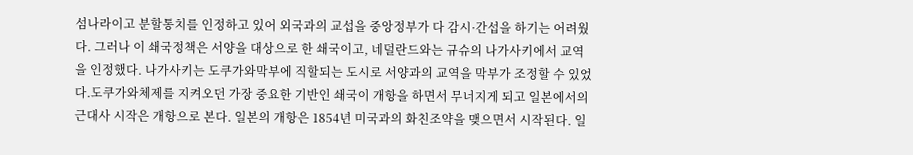섬나라이고 분할통치를 인정하고 있어 외국과의 교섭을 중앙정부가 다 감시·간섭을 하기는 어려웠다. 그러나 이 쇄국정책은 서양을 대상으로 한 쇄국이고, 네덜란드와는 규슈의 나가사키에서 교역을 인정했다. 나가사키는 도쿠가와막부에 직할되는 도시로 서양과의 교역을 막부가 조정할 수 있었다.도쿠가와체제를 지켜오던 가장 중요한 기반인 쇄국이 개항을 하면서 무너지게 되고 일본에서의 근대사 시작은 개항으로 본다. 일본의 개항은 1854년 미국과의 화친조약을 맺으면서 시작된다. 일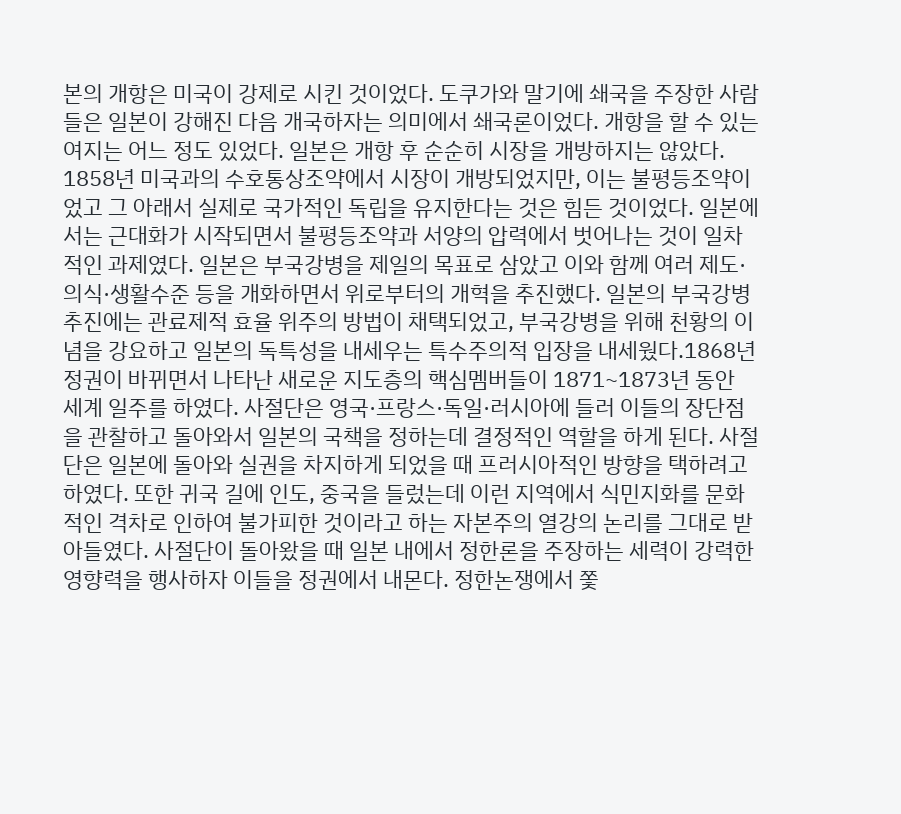본의 개항은 미국이 강제로 시킨 것이었다. 도쿠가와 말기에 쇄국을 주장한 사람들은 일본이 강해진 다음 개국하자는 의미에서 쇄국론이었다. 개항을 할 수 있는 여지는 어느 정도 있었다. 일본은 개항 후 순순히 시장을 개방하지는 않았다. 1858년 미국과의 수호통상조약에서 시장이 개방되었지만, 이는 불평등조약이었고 그 아래서 실제로 국가적인 독립을 유지한다는 것은 힘든 것이었다. 일본에서는 근대화가 시작되면서 불평등조약과 서양의 압력에서 벗어나는 것이 일차적인 과제였다. 일본은 부국강병을 제일의 목표로 삼았고 이와 함께 여러 제도·의식·생활수준 등을 개화하면서 위로부터의 개혁을 추진했다. 일본의 부국강병 추진에는 관료제적 효율 위주의 방법이 채택되었고, 부국강병을 위해 천황의 이념을 강요하고 일본의 독특성을 내세우는 특수주의적 입장을 내세웠다.1868년 정권이 바뀌면서 나타난 새로운 지도층의 핵심멤버들이 1871~1873년 동안 세계 일주를 하였다. 사절단은 영국·프랑스·독일·러시아에 들러 이들의 장단점을 관찰하고 돌아와서 일본의 국책을 정하는데 결정적인 역할을 하게 된다. 사절단은 일본에 돌아와 실권을 차지하게 되었을 때 프러시아적인 방향을 택하려고 하였다. 또한 귀국 길에 인도, 중국을 들렀는데 이런 지역에서 식민지화를 문화적인 격차로 인하여 불가피한 것이라고 하는 자본주의 열강의 논리를 그대로 받아들였다. 사절단이 돌아왔을 때 일본 내에서 정한론을 주장하는 세력이 강력한 영향력을 행사하자 이들을 정권에서 내몬다. 정한논쟁에서 쫓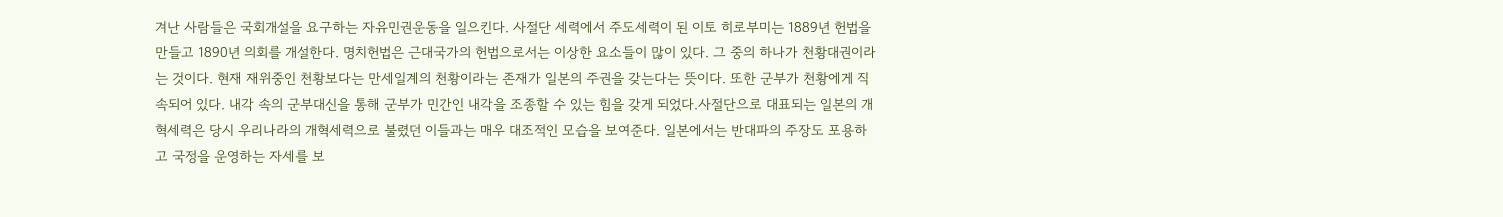겨난 사람들은 국회개설을 요구하는 자유민권운동을 일으킨다. 사절단 세력에서 주도세력이 된 이토 히로부미는 1889년 헌법을 만들고 1890년 의회를 개설한다. 명치헌법은 근대국가의 헌법으로서는 이상한 요소들이 많이 있다. 그 중의 하나가 천황대권이라는 것이다. 현재 재위중인 천황보다는 만세일계의 천황이라는 존재가 일본의 주권을 갖는다는 뜻이다. 또한 군부가 천황에게 직속되어 있다. 내각 속의 군부대신을 통해 군부가 민간인 내각을 조종할 수 있는 힘을 갖게 되었다.사절단으로 대표되는 일본의 개혁세력은 당시 우리나라의 개혁세력으로 불렸던 이들과는 매우 대조적인 모습을 보여준다. 일본에서는 반대파의 주장도 포용하고 국정을 운영하는 자세를 보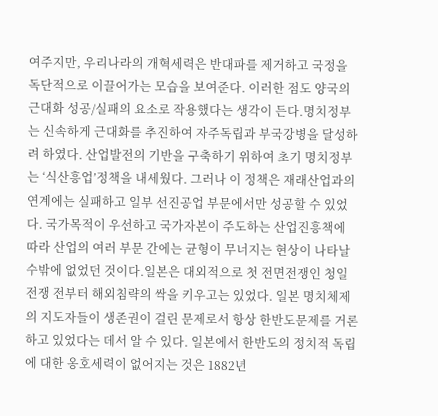여주지만, 우리나라의 개혁세력은 반대파를 제거하고 국정을 독단적으로 이끌어가는 모습을 보여준다. 이러한 점도 양국의 근대화 성공/실패의 요소로 작용했다는 생각이 든다.명치정부는 신속하게 근대화를 추진하여 자주독립과 부국강병을 달성하려 하였다. 산업발전의 기반을 구축하기 위하여 초기 명치정부는 ‘식산흥업’정책을 내세웠다. 그러나 이 정책은 재래산업과의 연계에는 실패하고 일부 선진공업 부문에서만 성공할 수 있었다. 국가목적이 우선하고 국가자본이 주도하는 산업진흥책에 따라 산업의 여러 부문 간에는 균형이 무너지는 현상이 나타날 수밖에 없었던 것이다.일본은 대외적으로 첫 전면전쟁인 청일전쟁 전부터 해외침략의 싹을 키우고는 있었다. 일본 명치체제의 지도자들이 생존권이 걸린 문제로서 항상 한반도문제를 거론하고 있었다는 데서 알 수 있다. 일본에서 한반도의 정치적 독립에 대한 옹호세력이 없어지는 것은 1882년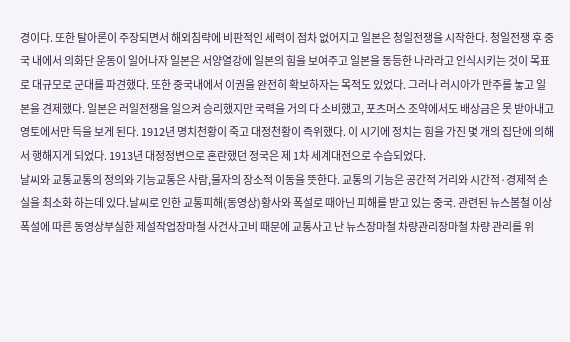경이다. 또한 탈아론이 주장되면서 해외침략에 비판적인 세력이 점차 없어지고 일본은 청일전쟁을 시작한다. 청일전쟁 후 중국 내에서 의화단 운동이 일어나자 일본은 서양열강에 일본의 힘을 보여주고 일본을 동등한 나라라고 인식시키는 것이 목표로 대규모로 군대를 파견했다. 또한 중국내에서 이권을 완전히 확보하자는 목적도 있었다. 그러나 러시아가 만주를 놓고 일본을 견제했다. 일본은 러일전쟁을 일으켜 승리했지만 국력을 거의 다 소비했고, 포츠머스 조약에서도 배상금은 못 받아내고 영토에서만 득을 보게 된다. 1912년 명치천황이 죽고 대정천황이 즉위했다. 이 시기에 정치는 힘을 가진 몇 개의 집단에 의해서 행해지게 되었다. 1913년 대정정변으로 혼란했던 정국은 제 1차 세계대전으로 수습되었다.
날씨와 교통교통의 정의와 기능교통은 사람,물자의 장소적 이동을 뜻한다. 교통의 기능은 공간적 거리와 시간적·경제적 손실을 최소화 하는데 있다.날씨로 인한 교통피해(동영상)황사와 폭설로 때아닌 피해를 받고 있는 중국. 관련된 뉴스봄철 이상 폭설에 따른 동영상부실한 제설작업장마철 사건사고비 때문에 교통사고 난 뉴스장마철 차량관리장마철 차량 관리를 위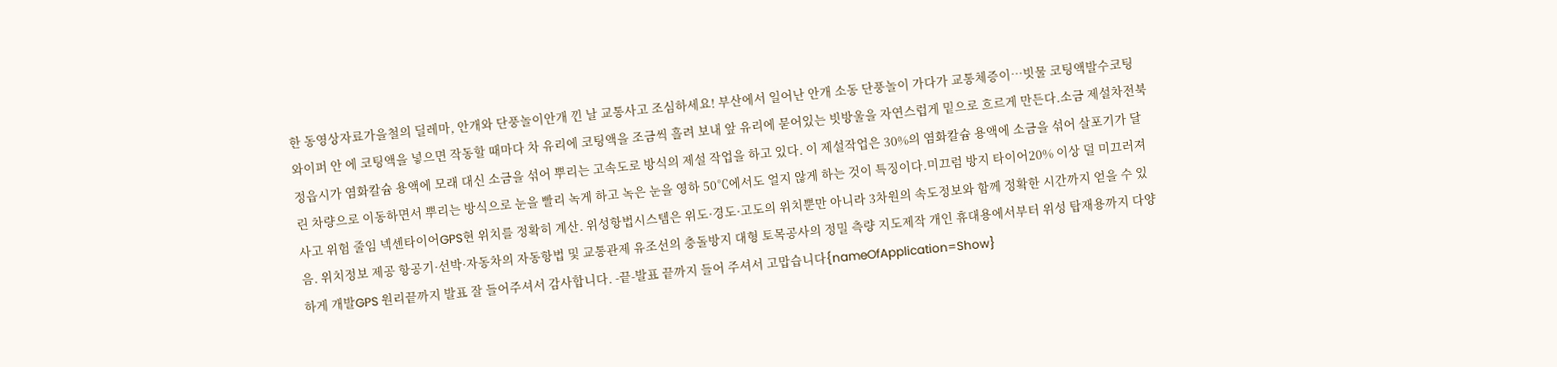한 동영상자료가을철의 딜레마, 안개와 단풍놀이안개 낀 날 교통사고 조심하세요! 부산에서 일어난 안개 소동 단풍놀이 가다가 교통체증이…빗물 코팅액발수코팅 와이퍼 안 에 코팅액을 넣으면 작동할 때마다 차 유리에 코팅액을 조금씩 흘려 보내 앞 유리에 묻어있는 빗방울을 자연스럽게 밑으로 흐르게 만든다.소금 제설차전북 정읍시가 염화칼슘 용액에 모래 대신 소금을 섞어 뿌리는 고속도로 방식의 제설 작업을 하고 있다. 이 제설작업은 30%의 염화칼슘 용액에 소금을 섞어 살포기가 달린 차량으로 이동하면서 뿌리는 방식으로 눈을 빨리 녹게 하고 녹은 눈을 영하 50℃에서도 얼지 않게 하는 것이 특징이다.미끄럼 방지 타이어20% 이상 덜 미끄러져 사고 위험 줄임 넥센타이어GPS현 위치를 정확히 계산. 위성항법시스템은 위도·경도·고도의 위치뿐만 아니라 3차원의 속도정보와 함께 정확한 시간까지 얻을 수 있음. 위치정보 제공 항공기·선박·자동차의 자동항법 및 교통관제 유조선의 충돌방지 대형 토목공사의 정밀 측량 지도제작 개인 휴대용에서부터 위성 탑재용까지 다양하게 개발GPS 원리끝까지 발표 잘 들어주셔서 감사합니다. -끝-발표 끝까지 들어 주셔서 고맙습니다{nameOfApplication=Show}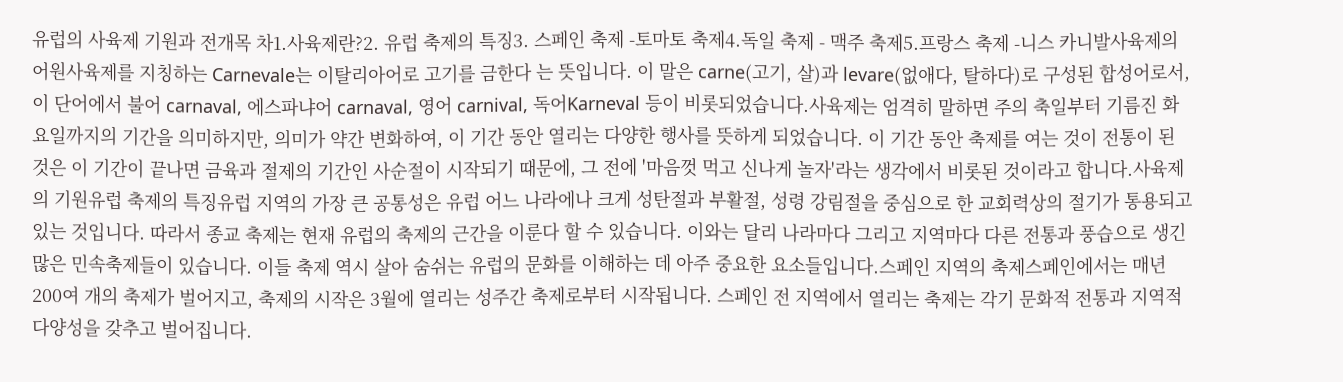유럽의 사육제 기원과 전개목 차1.사육제란?2. 유럽 축제의 특징3. 스페인 축제 -토마토 축제4.독일 축제 - 맥주 축제5.프랑스 축제 -니스 카니발사육제의 어원사육제를 지칭하는 Carnevale는 이탈리아어로 고기를 금한다 는 뜻입니다. 이 말은 carne(고기, 살)과 levare(없애다, 탈하다)로 구성된 합성어로서, 이 단어에서 불어 carnaval, 에스파냐어 carnaval, 영어 carnival, 독어Karneval 등이 비롯되었습니다.사육제는 엄격히 말하면 주의 축일부터 기름진 화요일까지의 기간을 의미하지만, 의미가 약간 변화하여, 이 기간 동안 열리는 다양한 행사를 뜻하게 되었습니다. 이 기간 동안 축제를 여는 것이 전통이 된 것은 이 기간이 끝나면 금육과 절제의 기간인 사순절이 시작되기 때문에, 그 전에 '마음껏 먹고 신나게 놀자'라는 생각에서 비롯된 것이라고 합니다.사육제의 기원유럽 축제의 특징유럽 지역의 가장 큰 공통성은 유럽 어느 나라에나 크게 성탄절과 부활절, 성령 강림절을 중심으로 한 교회력상의 절기가 통용되고 있는 것입니다. 따라서 종교 축제는 현재 유럽의 축제의 근간을 이룬다 할 수 있습니다. 이와는 달리 나라마다 그리고 지역마다 다른 전통과 풍습으로 생긴 많은 민속축제들이 있습니다. 이들 축제 역시 살아 숨쉬는 유럽의 문화를 이해하는 데 아주 중요한 요소들입니다.스페인 지역의 축제스페인에서는 매년 200여 개의 축제가 벌어지고, 축제의 시작은 3월에 열리는 성주간 축제로부터 시작됩니다. 스페인 전 지역에서 열리는 축제는 각기 문화적 전통과 지역적 다양성을 갖추고 벌어집니다.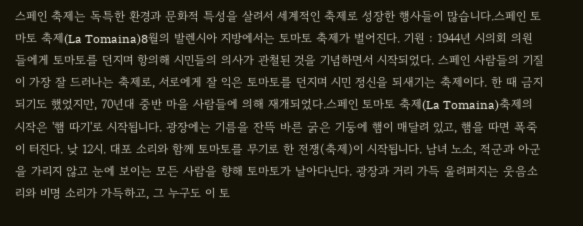스페인 축제는 독특한 환경과 문화적 특성을 살려서 세계적인 축제로 성장한 행사들이 많습니다.스페인 토마토 축제(La Tomaina)8월의 발렌시아 지방에서는 토마토 축제가 벌어진다. 기원 : 1944년 시의회 의원들에게 토마토를 던지며 항의해 시민들의 의사가 관철된 것을 기념하면서 시작되었다. 스페인 사람들의 기질이 가장 잘 드러나는 축제로, 서로에게 잘 익은 토마토를 던지며 시민 정신을 되새기는 축제이다. 한 때 금지되기도 했었지만, 70년대 중반 마을 사람들에 의해 재개되었다.스페인 토마토 축제(La Tomaina)축제의 시작은 '햄 따기'로 시작됩니다. 광장에는 기름을 잔뜩 바른 굵은 기둥에 햄이 매달려 있고, 햄을 따면 폭죽이 터진다. 낮 12시. 대포 소리와 함께 토마토를 무기로 한 전쟁(축제)이 시작됩니다. 남녀 노소, 적군과 아군을 가리지 않고 눈에 보이는 모든 사람을 향해 토마토가 날아다닌다. 광장과 거리 가득 울려퍼지는 웃음소리와 비명 소리가 가득하고, 그 누구도 이 토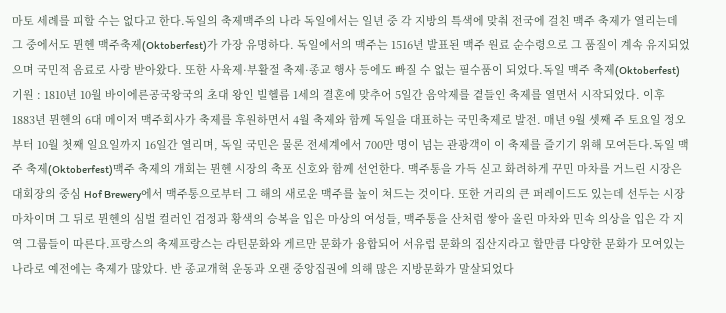마토 세례를 피할 수는 없다고 한다.독일의 축제맥주의 나라 독일에서는 일년 중 각 지방의 특색에 맞춰 전국에 걸친 맥주 축제가 열리는데 그 중에서도 뮌헨 맥주축제(Oktoberfest)가 가장 유명하다. 독일에서의 맥주는 1516년 발표된 맥주 원료 순수령으로 그 품질이 계속 유지되었으며 국민적 음료로 사랑 받아왔다. 또한 사육제·부활절 축제·종교 행사 등에도 빠질 수 없는 필수품이 되었다.독일 맥주 축제(Oktoberfest)기원 : 1810년 10월 바이에른공국왕국의 초대 왕인 빌헬름 1세의 결혼에 맞추어 5일간 음악제를 곁들인 축제를 열면서 시작되었다. 이후 1883년 뮌헨의 6대 메이저 맥주회사가 축제를 후원하면서 4월 축제와 함께 독일을 대표하는 국민축제로 발전. 매년 9월 셋째 주 토요일 정오부터 10월 첫째 일요일까지 16일간 열리며, 독일 국민은 물론 전세계에서 700만 명이 넘는 관광객이 이 축제를 즐기기 위해 모여든다.독일 맥주 축제(Oktoberfest)맥주 축제의 개회는 뮌헨 시장의 축포 신호와 함께 선언한다. 맥주통을 가득 싣고 화려하게 꾸민 마차를 거느린 시장은 대회장의 중심 Hof Brewery에서 맥주통으로부터 그 해의 새로운 맥주를 높이 쳐드는 것이다. 또한 거리의 큰 퍼레이드도 있는데 선두는 시장 마차이며 그 뒤로 뮌헨의 심벌 컬러인 검정과 황색의 승복을 입은 마상의 여성들, 맥주통을 산처럼 쌓아 올린 마차와 민속 의상을 입은 각 지역 그룹들이 따른다.프랑스의 축제프랑스는 라틴문화와 게르만 문화가 융합되어 서유럽 문화의 집산지라고 할만큼 다양한 문화가 모여있는 나라로 예전에는 축제가 많았다. 반 종교개혁 운동과 오랜 중앙집권에 의해 많은 지방문화가 말살되었다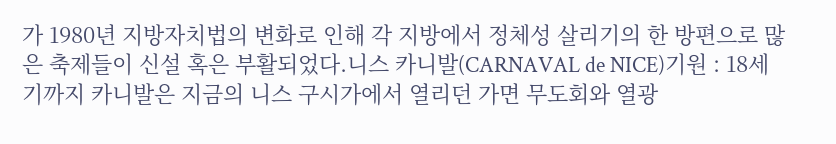가 1980년 지방자치법의 변화로 인해 각 지방에서 정체성 살리기의 한 방편으로 많은 축제들이 신설 혹은 부활되었다.니스 카니발(CARNAVAL de NICE)기원 : 18세기까지 카니발은 지금의 니스 구시가에서 열리던 가면 무도회와 열광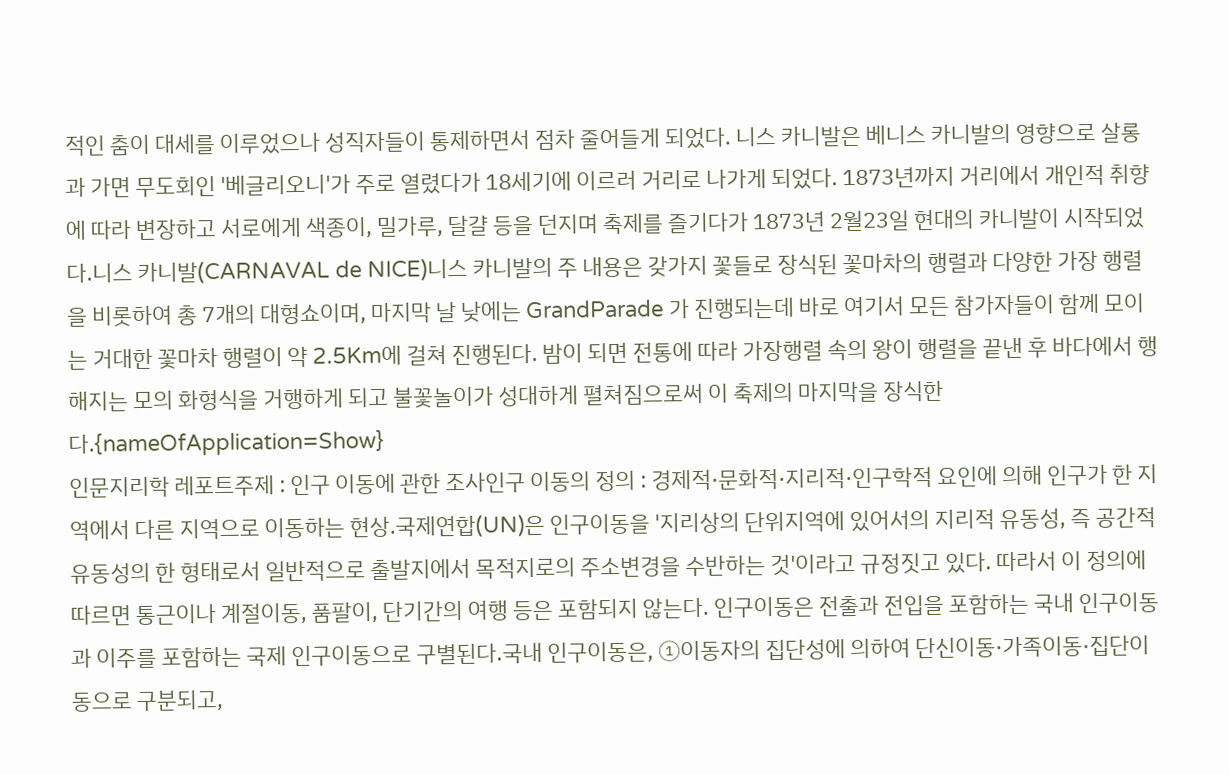적인 춤이 대세를 이루었으나 성직자들이 통제하면서 점차 줄어들게 되었다. 니스 카니발은 베니스 카니발의 영향으로 살롱과 가면 무도회인 '베글리오니'가 주로 열렸다가 18세기에 이르러 거리로 나가게 되었다. 1873년까지 거리에서 개인적 취향에 따라 변장하고 서로에게 색종이, 밀가루, 달걀 등을 던지며 축제를 즐기다가 1873년 2월23일 현대의 카니발이 시작되었다.니스 카니발(CARNAVAL de NICE)니스 카니발의 주 내용은 갖가지 꽃들로 장식된 꽃마차의 행렬과 다양한 가장 행렬을 비롯하여 총 7개의 대형쇼이며, 마지막 날 낮에는 GrandParade 가 진행되는데 바로 여기서 모든 참가자들이 함께 모이는 거대한 꽃마차 행렬이 약 2.5Km에 걸쳐 진행된다. 밤이 되면 전통에 따라 가장행렬 속의 왕이 행렬을 끝낸 후 바다에서 행해지는 모의 화형식을 거행하게 되고 불꽃놀이가 성대하게 펼쳐짐으로써 이 축제의 마지막을 장식한다.{nameOfApplication=Show}
인문지리학 레포트주제 : 인구 이동에 관한 조사인구 이동의 정의 : 경제적·문화적·지리적·인구학적 요인에 의해 인구가 한 지역에서 다른 지역으로 이동하는 현상.국제연합(UN)은 인구이동을 '지리상의 단위지역에 있어서의 지리적 유동성, 즉 공간적 유동성의 한 형태로서 일반적으로 출발지에서 목적지로의 주소변경을 수반하는 것'이라고 규정짓고 있다. 따라서 이 정의에 따르면 통근이나 계절이동, 품팔이, 단기간의 여행 등은 포함되지 않는다. 인구이동은 전출과 전입을 포함하는 국내 인구이동과 이주를 포함하는 국제 인구이동으로 구별된다.국내 인구이동은, ①이동자의 집단성에 의하여 단신이동·가족이동·집단이동으로 구분되고,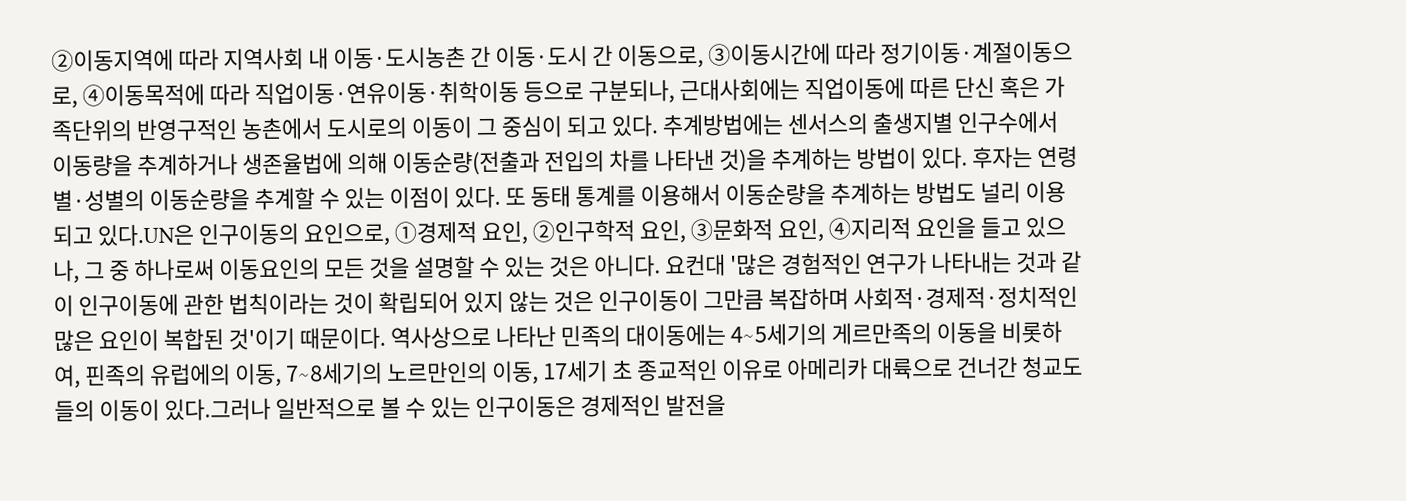②이동지역에 따라 지역사회 내 이동·도시농촌 간 이동·도시 간 이동으로, ③이동시간에 따라 정기이동·계절이동으로, ④이동목적에 따라 직업이동·연유이동·취학이동 등으로 구분되나, 근대사회에는 직업이동에 따른 단신 혹은 가족단위의 반영구적인 농촌에서 도시로의 이동이 그 중심이 되고 있다. 추계방법에는 센서스의 출생지별 인구수에서 이동량을 추계하거나 생존율법에 의해 이동순량(전출과 전입의 차를 나타낸 것)을 추계하는 방법이 있다. 후자는 연령별·성별의 이동순량을 추계할 수 있는 이점이 있다. 또 동태 통계를 이용해서 이동순량을 추계하는 방법도 널리 이용되고 있다.UN은 인구이동의 요인으로, ①경제적 요인, ②인구학적 요인, ③문화적 요인, ④지리적 요인을 들고 있으나, 그 중 하나로써 이동요인의 모든 것을 설명할 수 있는 것은 아니다. 요컨대 '많은 경험적인 연구가 나타내는 것과 같이 인구이동에 관한 법칙이라는 것이 확립되어 있지 않는 것은 인구이동이 그만큼 복잡하며 사회적·경제적·정치적인 많은 요인이 복합된 것'이기 때문이다. 역사상으로 나타난 민족의 대이동에는 4∼5세기의 게르만족의 이동을 비롯하여, 핀족의 유럽에의 이동, 7∼8세기의 노르만인의 이동, 17세기 초 종교적인 이유로 아메리카 대륙으로 건너간 청교도들의 이동이 있다.그러나 일반적으로 볼 수 있는 인구이동은 경제적인 발전을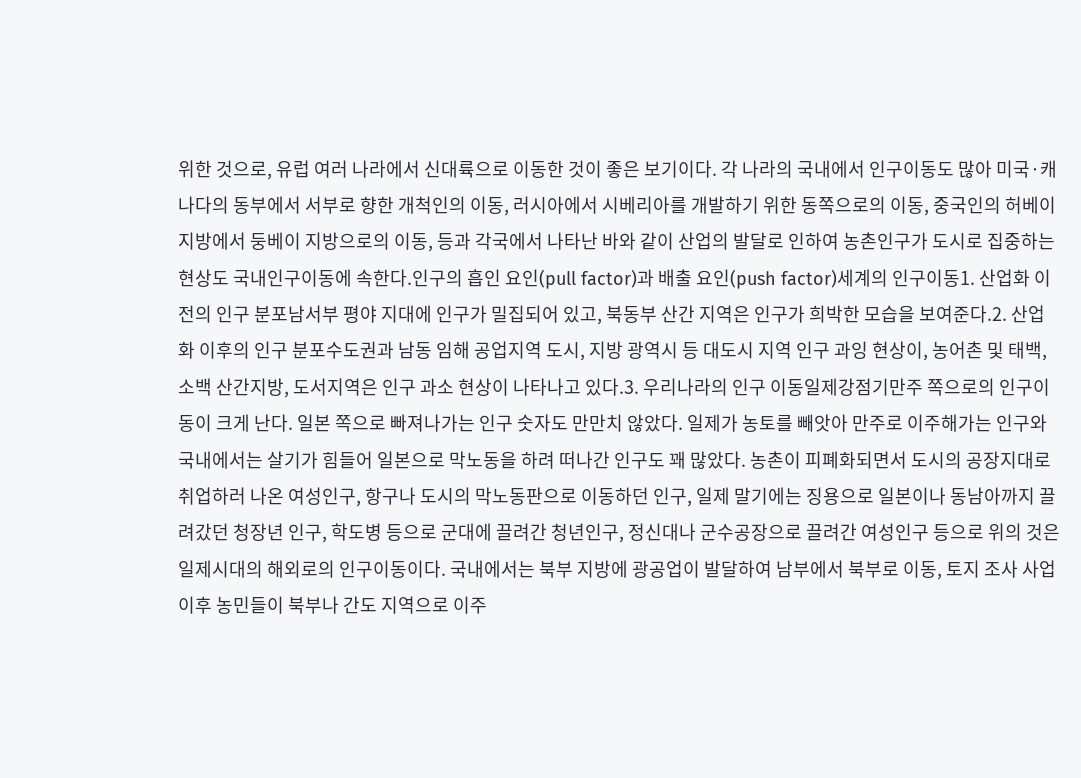위한 것으로, 유럽 여러 나라에서 신대륙으로 이동한 것이 좋은 보기이다. 각 나라의 국내에서 인구이동도 많아 미국·캐나다의 동부에서 서부로 향한 개척인의 이동, 러시아에서 시베리아를 개발하기 위한 동쪽으로의 이동, 중국인의 허베이 지방에서 둥베이 지방으로의 이동, 등과 각국에서 나타난 바와 같이 산업의 발달로 인하여 농촌인구가 도시로 집중하는 현상도 국내인구이동에 속한다.인구의 흡인 요인(pull factor)과 배출 요인(push factor)세계의 인구이동1. 산업화 이전의 인구 분포남서부 평야 지대에 인구가 밀집되어 있고, 북동부 산간 지역은 인구가 희박한 모습을 보여준다.2. 산업화 이후의 인구 분포수도권과 남동 임해 공업지역 도시, 지방 광역시 등 대도시 지역 인구 과잉 현상이, 농어촌 및 태백, 소백 산간지방, 도서지역은 인구 과소 현상이 나타나고 있다.3. 우리나라의 인구 이동일제강점기만주 쪽으로의 인구이동이 크게 난다. 일본 쪽으로 빠져나가는 인구 숫자도 만만치 않았다. 일제가 농토를 빼앗아 만주로 이주해가는 인구와 국내에서는 살기가 힘들어 일본으로 막노동을 하려 떠나간 인구도 꽤 많았다. 농촌이 피폐화되면서 도시의 공장지대로 취업하러 나온 여성인구, 항구나 도시의 막노동판으로 이동하던 인구, 일제 말기에는 징용으로 일본이나 동남아까지 끌려갔던 청장년 인구, 학도병 등으로 군대에 끌려간 청년인구, 정신대나 군수공장으로 끌려간 여성인구 등으로 위의 것은 일제시대의 해외로의 인구이동이다. 국내에서는 북부 지방에 광공업이 발달하여 남부에서 북부로 이동, 토지 조사 사업 이후 농민들이 북부나 간도 지역으로 이주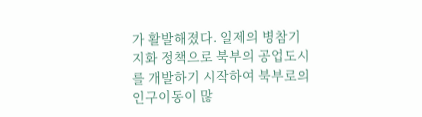가 활발해졌다. 일제의 병참기지화 정책으로 북부의 공업도시를 개발하기 시작하여 북부로의 인구이동이 많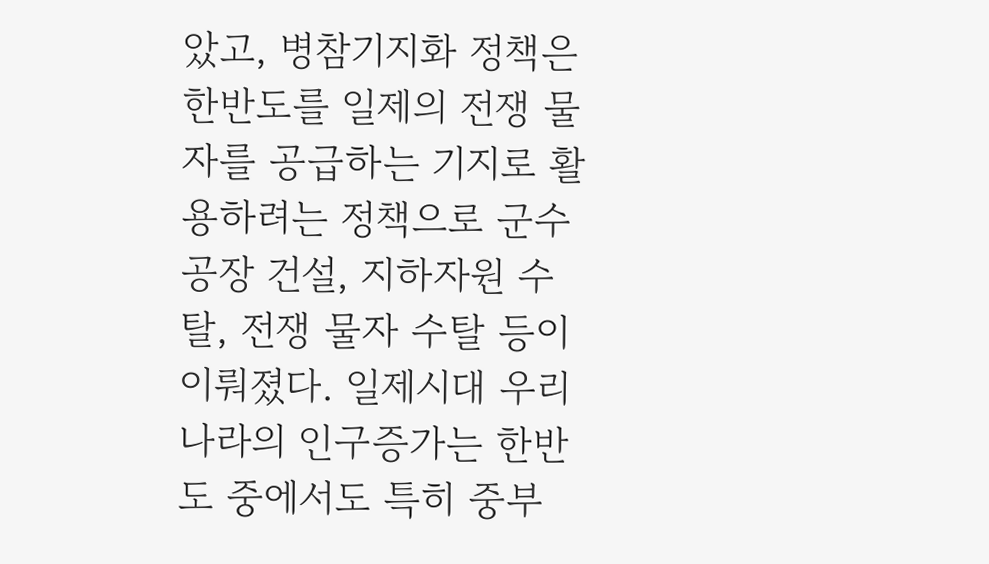았고, 병참기지화 정책은 한반도를 일제의 전쟁 물자를 공급하는 기지로 활용하려는 정책으로 군수 공장 건설, 지하자원 수탈, 전쟁 물자 수탈 등이 이뤄졌다. 일제시대 우리나라의 인구증가는 한반도 중에서도 특히 중부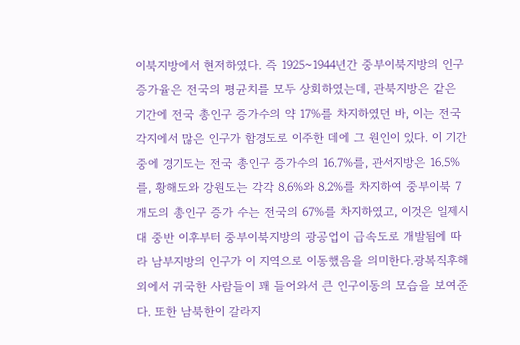이북지방에서 현저하였다. 즉 1925~1944년간 중부이북지방의 인구증가율은 전국의 평균치를 모두 상회하였는데, 관북지방은 같은 기간에 전국 총인구 증가수의 약 17%를 차지하였던 바, 이는 전국각지에서 많은 인구가 함경도로 이주한 데에 그 원인이 있다. 이 기간 중에 경기도는 전국 총인구 증가수의 16.7%를, 관서지방은 16.5%를, 황해도와 강원도는 각각 8.6%와 8.2%를 차지하여 중부이북 7개도의 총인구 증가 수는 전국의 67%를 차지하였고, 이것은 일제시대 중반 이후부터 중부이북지방의 광공업이 급속도로 개발됨에 따라 남부지방의 인구가 이 지역으로 이동했음을 의미한다.광복직후해외에서 귀국한 사람들이 꽤 들어와서 큰 인구이동의 모습을 보여준다. 또한 남북한이 갈라지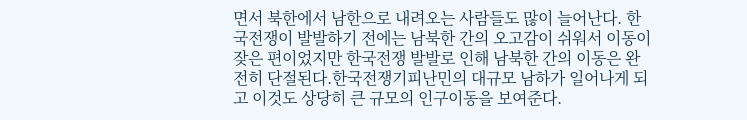면서 북한에서 남한으로 내려오는 사람들도 많이 늘어난다. 한국전쟁이 발발하기 전에는 남북한 간의 오고감이 쉬워서 이동이 잦은 편이었지만 한국전쟁 발발로 인해 남북한 간의 이동은 완전히 단절된다.한국전쟁기피난민의 대규모 남하가 일어나게 되고 이것도 상당히 큰 규모의 인구이동을 보여준다.